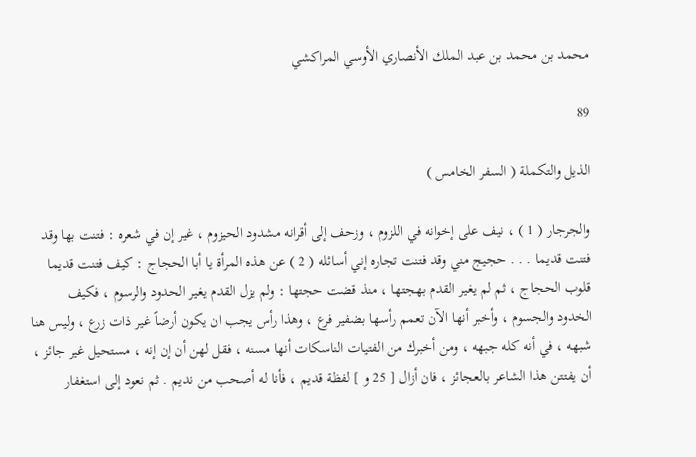محمد بن محمد بن عبد الملك الأنصاري الأوسي المراكشي

89

الذيل والتكملة ( السفر الخامس )

والجرجار ( 1 ) ، نيف على إخوانه في اللزوم ، وزحف إلى أقرانه مشدود الحيزوم ، غير إن في شعره : فتنت بها وقد فتنت قديما . . . حجيج مني وقد فتنت تجاره إني أسائله ( 2 ) عن هذه المرأة يا أبا الحجاج : كيف فتنت قديما قلوب الحجاج ، ثم لم يغير القدم بهجتها ، منذ قضت حجتها : ولم يزل القدم يغير الحدود والرسوم ، فكيف الخدود والجسوم ، وأخبر أنها الآن تعمم رأسها بضفير فرع ، وهذا رأس يجب ان يكون أرضاً غير ذات زرع ، وليس هنا شبهه ، في أنه كله جبهه ، ومن أخبرك من الفتيات الناسكات أنها مسنه ، فقل لهن أن إن إنه ، مستحيل غير جائز ، أن يفتتن هذا الشاعر بالعجائز ، فان أزال [ 25 و ] لفظة قديم ، فأنا له أصحب من نديم . ثم نعود إلى استغفار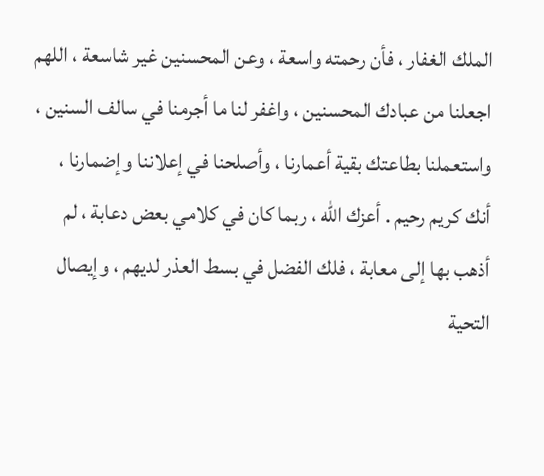الملك الغفار ، فأن رحمته واسعة ، وعن المحسنين غير شاسعة ، اللهم اجعلنا من عبادك المحسنين ، واغفر لنا ما أجرمنا في سالف السنين ، واستعملنا بطاعتك بقية أعمارنا ، وأصلحنا في إعلاننا وإضمارنا ، أنك كريم رحيم . أعزك الله ، ربما كان في كلامي بعض دعابة ، لم أذهب بها إلى معابة ، فلك الفضل في بسط العذر لديهم ، وإيصال التحية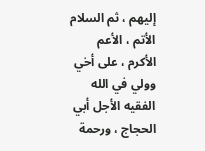إليهم ، ثم السلام الأتم ، الأعم الأكرم ، على أخي وولي في الله الفقيه الأجل أبي الحجاج ، ورحمة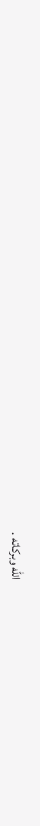الله وبركاته .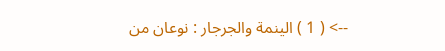--> ( 1 ) الينمة والجرجار : نوعان من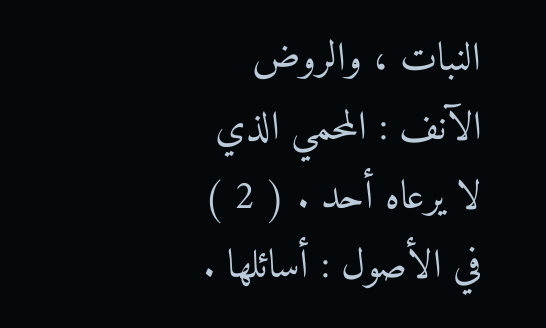النبات ، والروض الآنف : المحمي الذي لا يرعاه أحد . ( 2 ) في الأصول : أسائلها .